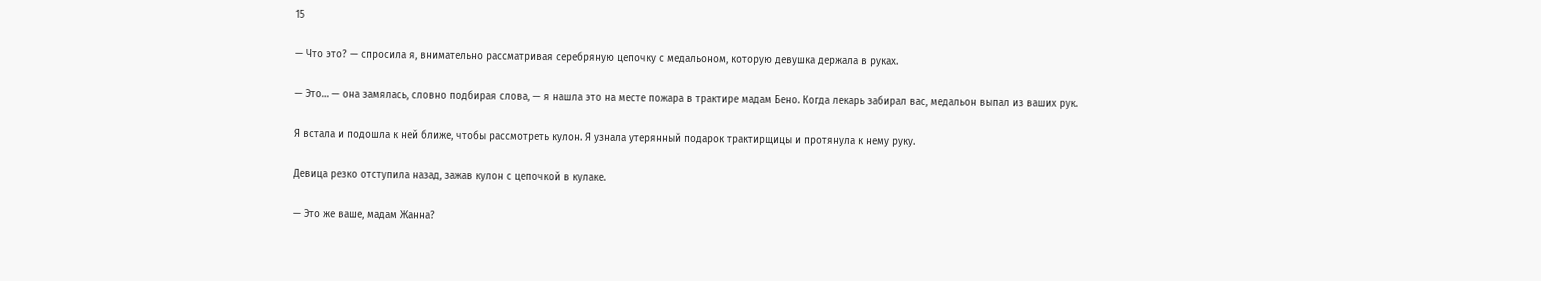15

— Что это? — спросила я, внимательно рассматривая серебряную цепочку с медальоном, которую девушка держала в руках.

— Это… — она замялась, словно подбирая слова, — я нашла это на месте пожара в трактире мадам Бено. Когда лекарь забирал вас, медальон выпал из ваших рук.

Я встала и подошла к ней ближе, чтобы рассмотреть кулон. Я узнала утерянный подарок трактирщицы и протянула к нему руку.

Девица резко отступила назад, зажав кулон с цепочкой в кулаке.

— Это же ваше, мадам Жанна?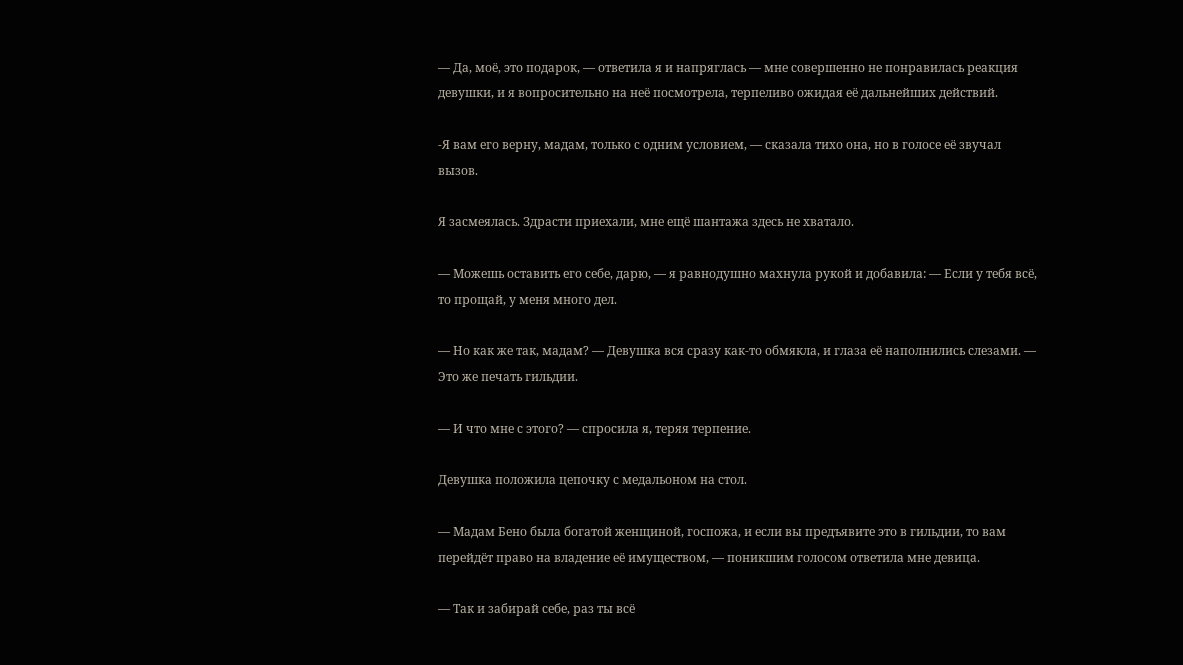— Да, моё, это подарок, — ответила я и напряглась — мне совершенно не понравилась реакция девушки, и я вопросительно на неё посмотрела, терпеливо ожидая её дальнейших действий.

-Я вам его верну, мадам, только с одним условием, — сказала тихо она, но в голосе её звучал вызов.

Я засмеялась. Здрасти приехали, мне ещё шантажа здесь не хватало.

— Можешь оставить его себе, дарю, — я равнодушно махнула рукой и добавила: — Если у тебя всё, то прощай, у меня много дел.

— Но как же так, мадам? — Девушка вся сразу как-то обмякла, и глаза её наполнились слезами. — Это же печать гильдии.

— И что мне с этого? — спросила я, теряя терпение.

Девушка положила цепочку с медальоном на стол.

— Мадам Бено была богатой женщиной, госпожа, и если вы предъявите это в гильдии, то вам перейдёт право на владение её имуществом, — поникшим голосом ответила мне девица.

— Так и забирай себе, раз ты всё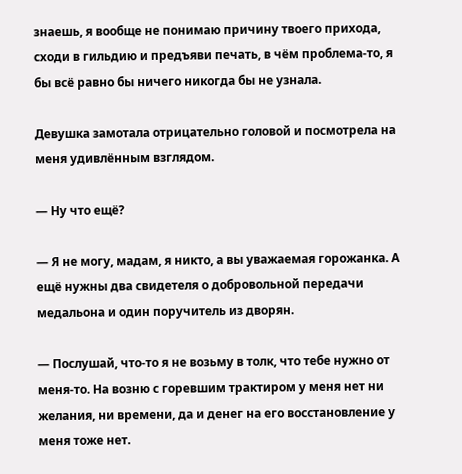знаешь, я вообще не понимаю причину твоего прихода, сходи в гильдию и предъяви печать, в чём проблема-то, я бы всё равно бы ничего никогда бы не узнала.

Девушка замотала отрицательно головой и посмотрела на меня удивлённым взглядом.

— Ну что ещё?

— Я не могу, мадам, я никто, а вы уважаемая горожанка. А ещё нужны два свидетеля о добровольной передачи медальона и один поручитель из дворян.

— Послушай, что-то я не возьму в толк, что тебе нужно от меня-то. На возню с горевшим трактиром у меня нет ни желания, ни времени, да и денег на его восстановление у меня тоже нет.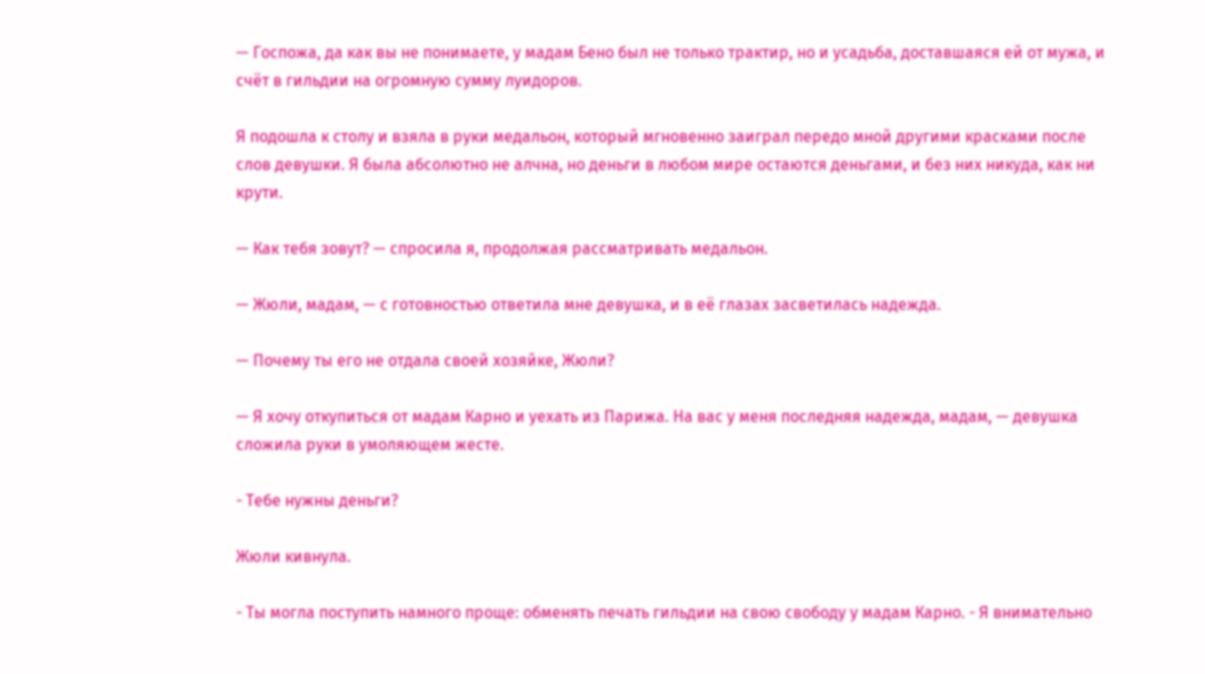— Госпожа, да как вы не понимаете, у мадам Бено был не только трактир, но и усадьба, доставшаяся ей от мужа, и счёт в гильдии на огромную сумму луидоров.

Я подошла к столу и взяла в руки медальон, который мгновенно заиграл передо мной другими красками после слов девушки. Я была абсолютно не алчна, но деньги в любом мире остаются деньгами, и без них никуда, как ни крути.

— Как тебя зовут? — спросила я, продолжая рассматривать медальон.

— Жюли, мадам, — с готовностью ответила мне девушка, и в её глазах засветилась надежда.

— Почему ты его не отдала своей хозяйке, Жюли?

— Я хочу откупиться от мадам Карно и уехать из Парижа. На вас у меня последняя надежда, мадам, — девушка сложила руки в умоляющем жесте.

- Тебе нужны деньги?

Жюли кивнула.

- Ты могла поступить намного проще: обменять печать гильдии на свою свободу у мадам Карно. - Я внимательно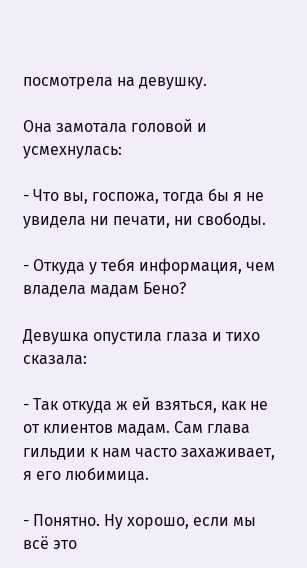посмотрела на девушку.

Она замотала головой и усмехнулась:

- Что вы, госпожа, тогда бы я не увидела ни печати, ни свободы.

- Откуда у тебя информация, чем владела мадам Бено?

Девушка опустила глаза и тихо сказала:

- Так откуда ж ей взяться, как не от клиентов мадам. Сам глава гильдии к нам часто захаживает, я его любимица.

- Понятно. Ну хорошо, если мы всё это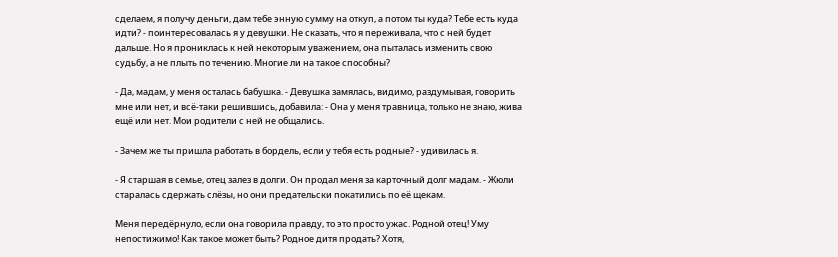сделаем, я получу деньги, дам тебе энную сумму на откуп, а потом ты куда? Тебе есть куда идти? - поинтересовалась я у девушки. Не сказать, что я переживала, что с ней будет дальше. Но я прониклась к ней некоторым уважением, она пыталась изменить свою судьбу, а не плыть по течению. Многие ли на такое способны?

- Да, мадам, у меня осталась бабушка. - Девушка замялась, видимо, раздумывая, говорить мне или нет, и всё-таки решившись, добавила: - Она у меня травница, только не знаю, жива ещё или нет. Мои родители с ней не общались.

- Зачем же ты пришла работать в бордель, если у тебя есть родные? - удивилась я.

- Я старшая в семье, отец залез в долги. Он продал меня за карточный долг мадам. - Жюли старалась сдержать слёзы, но они предательски покатились по её щекам.

Меня передёрнуло, если она говорила правду, то это просто ужас. Родной отец! Уму непостижимо! Как такое может быть? Родное дитя продать? Хотя,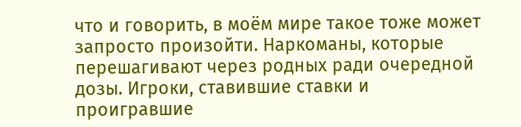что и говорить, в моём мире такое тоже может запросто произойти. Наркоманы, которые перешагивают через родных ради очередной дозы. Игроки, ставившие ставки и проигравшие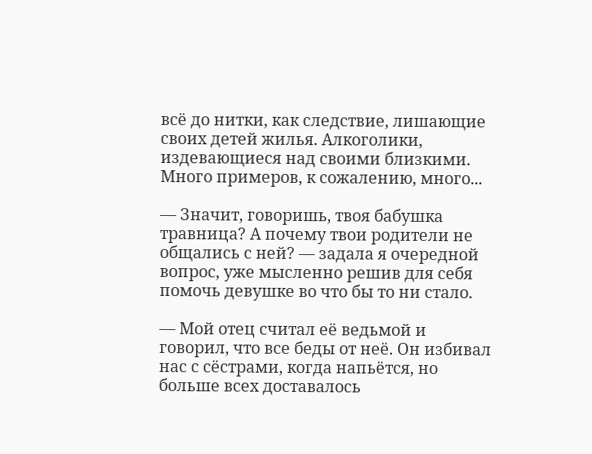всё до нитки, как следствие, лишающие своих детей жилья. Алкоголики, издевающиеся над своими близкими. Много примеров, к сожалению, много...

— Значит, говоришь, твоя бабушка травница? А почему твои родители не общались с ней? — задала я очередной вопрос, уже мысленно решив для себя помочь девушке во что бы то ни стало.

— Мой отец считал её ведьмой и говорил, что все беды от неё. Он избивал нас с сёстрами, когда напьётся, но больше всех доставалось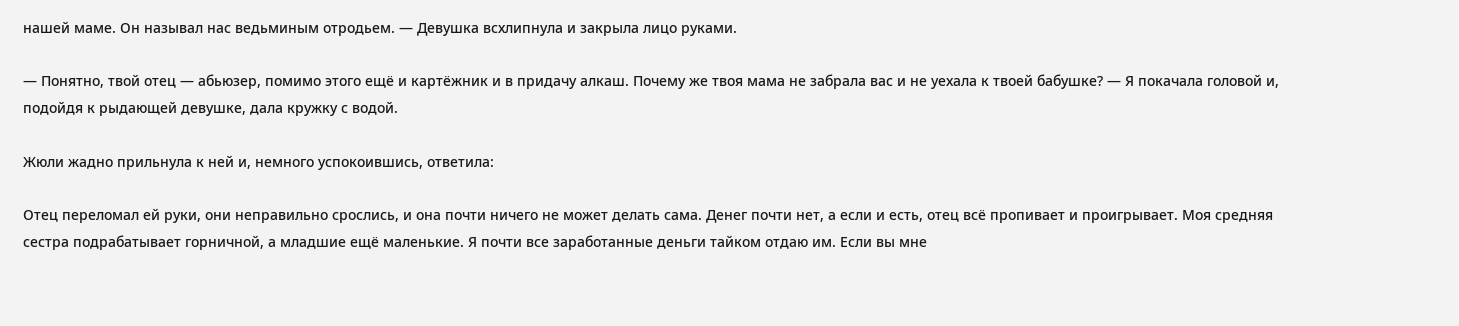нашей маме. Он называл нас ведьминым отродьем. — Девушка всхлипнула и закрыла лицо руками.

— Понятно, твой отец — абьюзер, помимо этого ещё и картёжник и в придачу алкаш. Почему же твоя мама не забрала вас и не уехала к твоей бабушке? — Я покачала головой и, подойдя к рыдающей девушке, дала кружку с водой.

Жюли жадно прильнула к ней и, немного успокоившись, ответила:

Отец переломал ей руки, они неправильно срослись, и она почти ничего не может делать сама. Денег почти нет, а если и есть, отец всё пропивает и проигрывает. Моя средняя сестра подрабатывает горничной, а младшие ещё маленькие. Я почти все заработанные деньги тайком отдаю им. Если вы мне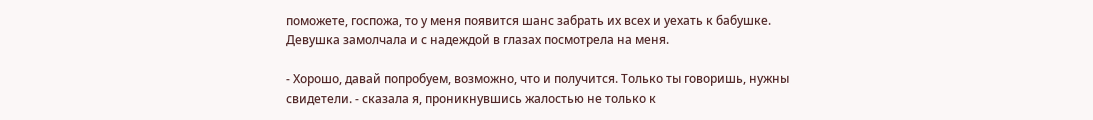поможете, госпожа, то у меня появится шанс забрать их всех и уехать к бабушке. Девушка замолчала и с надеждой в глазах посмотрела на меня.

- Хорошо, давай попробуем, возможно, что и получится. Только ты говоришь, нужны свидетели. - сказала я, проникнувшись жалостью не только к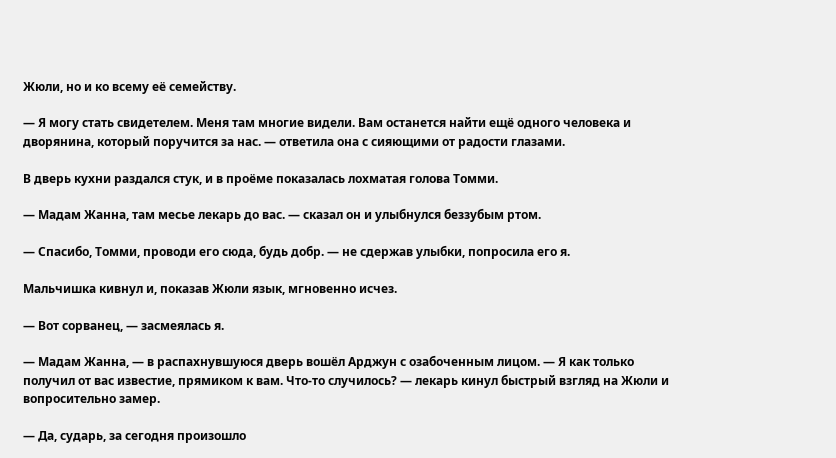Жюли, но и ко всему её семейству.

— Я могу стать свидетелем. Меня там многие видели. Вам останется найти ещё одного человека и дворянина, который поручится за нас. — ответила она с сияющими от радости глазами.

В дверь кухни раздался стук, и в проёме показалась лохматая голова Томми.

— Мадам Жанна, там месье лекарь до вас. — сказал он и улыбнулся беззубым ртом.

— Спасибо, Томми, проводи его сюда, будь добр. — не сдержав улыбки, попросила его я.

Мальчишка кивнул и, показав Жюли язык, мгновенно исчез.

— Вот сорванец, — засмеялась я.

— Мадам Жанна, — в распахнувшуюся дверь вошёл Арджун с озабоченным лицом. — Я как только получил от вас известие, прямиком к вам. Что-то случилось? — лекарь кинул быстрый взгляд на Жюли и вопросительно замер.

— Да, сударь, за сегодня произошло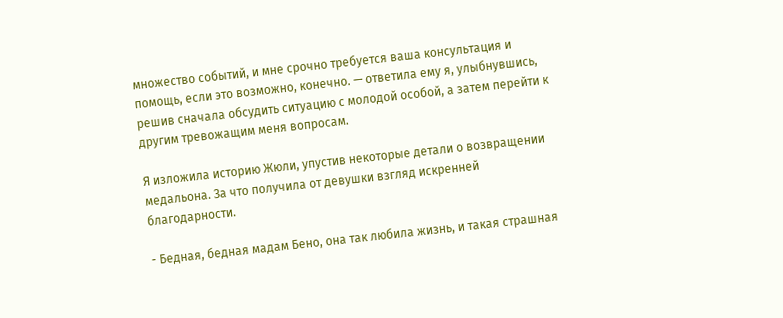множество событий, и мне срочно требуется ваша консультация и помощь, если это возможно, конечно. — ответила ему я, улыбнувшись, решив сначала обсудить ситуацию с молодой особой, а затем перейти к другим тревожащим меня вопросам.

Я изложила историю Жюли, упустив некоторые детали о возвращении медальона. За что получила от девушки взгляд искренней благодарности.

- Бедная, бедная мадам Бено, она так любила жизнь, и такая страшная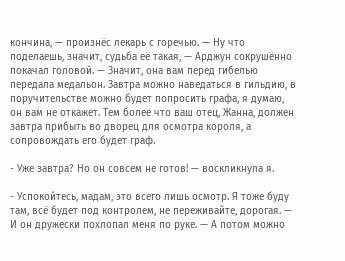кончина, — произнёс лекарь с горечью. — Ну что поделаешь, значит, судьба её такая, — Арджун сокрушённо покачал головой. — Значит, она вам перед гибелью передала медальон. Завтра можно наведаться в гильдию, в поручительстве можно будет попросить графа, я думаю, он вам не откажет. Тем более что ваш отец, Жанна, должен завтра прибыть во дворец для осмотра короля, а сопровождать его будет граф.

- Уже завтра? Но он совсем не готов! — воскликнула я.

- Успокойтесь, мадам, это всего лишь осмотр. Я тоже буду там, всё будет под контролем, не переживайте, дорогая. — И он дружески похлопал меня по руке. — А потом можно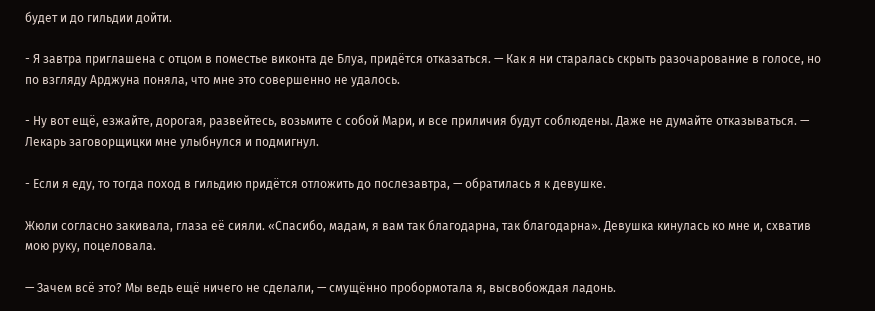будет и до гильдии дойти.

- Я завтра приглашена с отцом в поместье виконта де Блуа, придётся отказаться. — Как я ни старалась скрыть разочарование в голосе, но по взгляду Арджуна поняла, что мне это совершенно не удалось.

- Ну вот ещё, езжайте, дорогая, развейтесь, возьмите с собой Мари, и все приличия будут соблюдены. Даже не думайте отказываться. — Лекарь заговорщицки мне улыбнулся и подмигнул.

- Если я еду, то тогда поход в гильдию придётся отложить до послезавтра, — обратилась я к девушке.

Жюли согласно закивала, глаза её сияли. «Спасибо, мадам, я вам так благодарна, так благодарна». Девушка кинулась ко мне и, схватив мою руку, поцеловала.

— Зачем всё это? Мы ведь ещё ничего не сделали, — смущённо пробормотала я, высвобождая ладонь.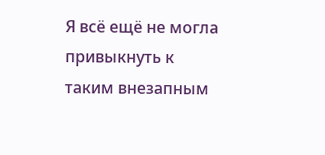Я всё ещё не могла привыкнуть к таким внезапным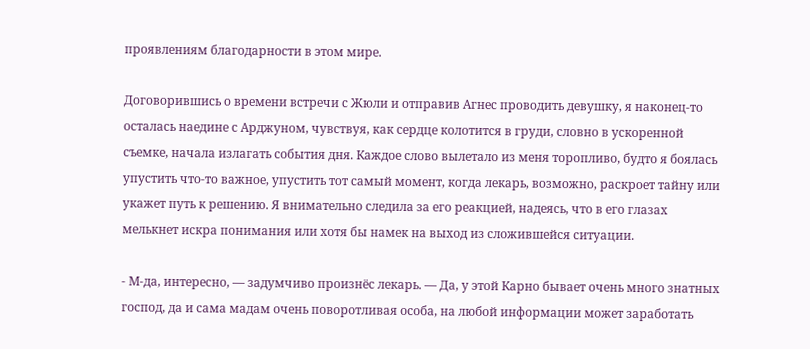проявлениям благодарности в этом мире.

Договорившись о времени встречи с Жюли и отправив Агнес проводить девушку, я наконец-то осталась наедине с Арджуном, чувствуя, как сердце колотится в груди, словно в ускоренной съемке, начала излагать события дня. Каждое слово вылетало из меня торопливо, будто я боялась упустить что-то важное, упустить тот самый момент, когда лекарь, возможно, раскроет тайну или укажет путь к решению. Я внимательно следила за его реакцией, надеясь, что в его глазах мелькнет искра понимания или хотя бы намек на выход из сложившейся ситуации.

- М-да, интересно, — задумчиво произнёс лекарь. — Да, у этой Карно бывает очень много знатных господ, да и сама мадам очень поворотливая особа, на любой информации может заработать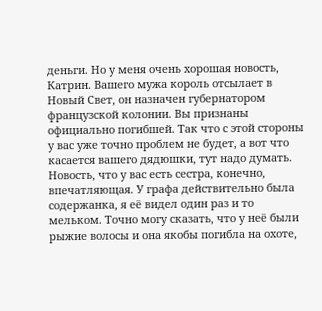деньги. Но у меня очень хорошая новость, Катрин. Вашего мужа король отсылает в Новый Свет, он назначен губернатором французской колонии. Вы признаны официально погибшей. Так что с этой стороны у вас уже точно проблем не будет, а вот что касается вашего дядюшки, тут надо думать. Новость, что у вас есть сестра, конечно, впечатляющая. У графа действительно была содержанка, я её видел один раз и то мельком. Точно могу сказать, что у неё были рыжие волосы и она якобы погибла на охоте,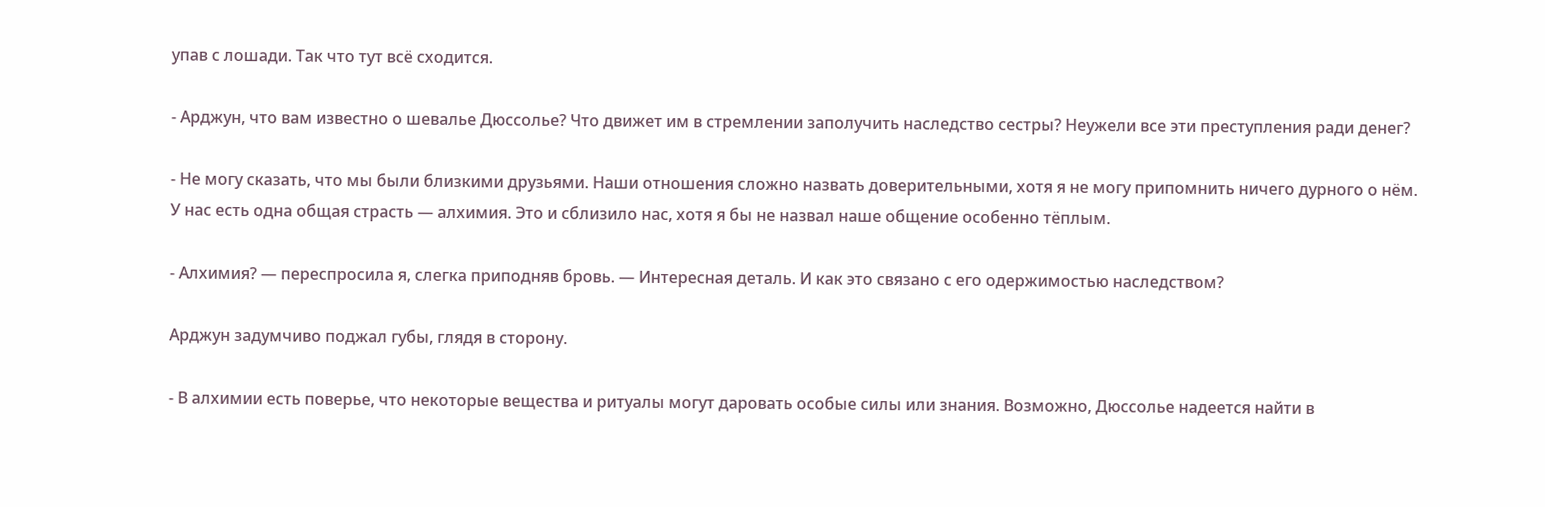упав с лошади. Так что тут всё сходится.

- Арджун, что вам известно о шевалье Дюссолье? Что движет им в стремлении заполучить наследство сестры? Неужели все эти преступления ради денег?

- Не могу сказать, что мы были близкими друзьями. Наши отношения сложно назвать доверительными, хотя я не могу припомнить ничего дурного о нём. У нас есть одна общая страсть — алхимия. Это и сблизило нас, хотя я бы не назвал наше общение особенно тёплым.

- Алхимия? — переспросила я, слегка приподняв бровь. — Интересная деталь. И как это связано с его одержимостью наследством?

Арджун задумчиво поджал губы, глядя в сторону.

- В алхимии есть поверье, что некоторые вещества и ритуалы могут даровать особые силы или знания. Возможно, Дюссолье надеется найти в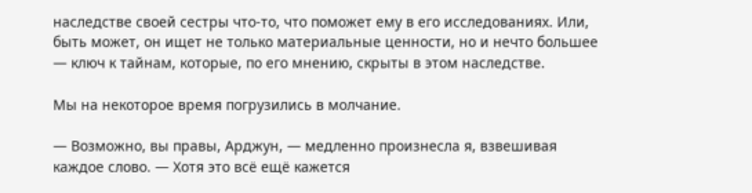наследстве своей сестры что-то, что поможет ему в его исследованиях. Или, быть может, он ищет не только материальные ценности, но и нечто большее — ключ к тайнам, которые, по его мнению, скрыты в этом наследстве.

Мы на некоторое время погрузились в молчание.

— Возможно, вы правы, Арджун, — медленно произнесла я, взвешивая каждое слово. — Хотя это всё ещё кажется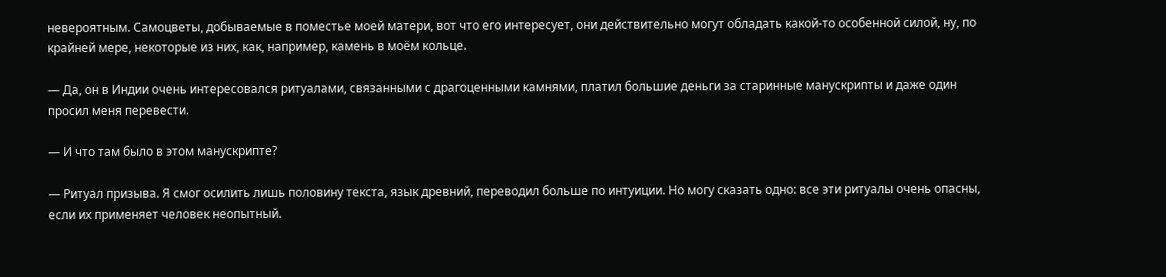невероятным. Самоцветы, добываемые в поместье моей матери, вот что его интересует, они действительно могут обладать какой-то особенной силой, ну, по крайней мере, некоторые из них, как, например, камень в моём кольце.

— Да, он в Индии очень интересовался ритуалами, связанными с драгоценными камнями, платил большие деньги за старинные манускрипты и даже один просил меня перевести.

— И что там было в этом манускрипте?

— Ритуал призыва. Я смог осилить лишь половину текста, язык древний, переводил больше по интуиции. Но могу сказать одно: все эти ритуалы очень опасны, если их применяет человек неопытный.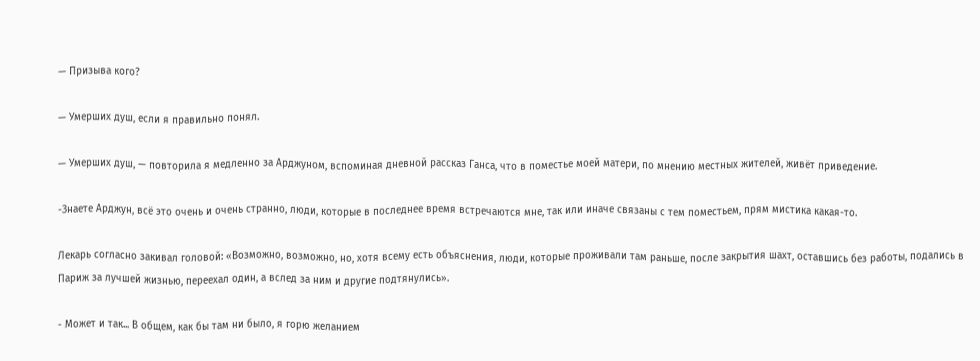— Призыва кого?

— Умерших душ, если я правильно понял.

— Умерших душ, — повторила я медленно за Арджуном, вспоминая дневной рассказ Ганса, что в поместье моей матери, по мнению местных жителей, живёт приведение.

-Знаете Арджун, всё это очень и очень странно, люди, которые в последнее время встречаются мне, так или иначе связаны с тем поместьем, прям мистика какая-то.

Лекарь согласно закивал головой: «Возможно, возможно, но, хотя всему есть объяснения, люди, которые проживали там раньше, после закрытия шахт, оставшись без работы, подались в Париж за лучшей жизнью, переехал один, а вслед за ним и другие подтянулись».

- Может и так... В общем, как бы там ни было, я горю желанием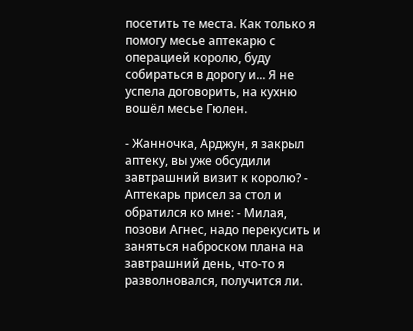посетить те места. Как только я помогу месье аптекарю с операцией королю, буду собираться в дорогу и... Я не успела договорить, на кухню вошёл месье Гюлен.

- Жанночка, Арджун, я закрыл аптеку, вы уже обсудили завтрашний визит к королю? - Аптекарь присел за стол и обратился ко мне: - Милая, позови Агнес, надо перекусить и заняться наброском плана на завтрашний день, что-то я разволновался, получится ли.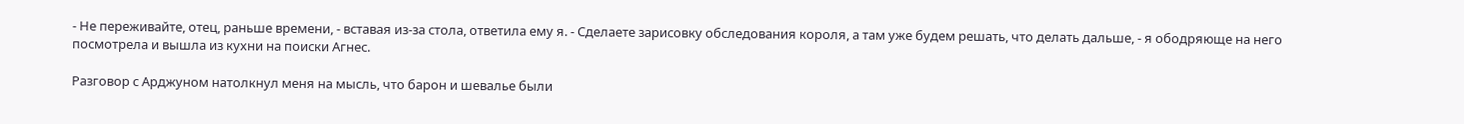- Не переживайте, отец, раньше времени, - вставая из-за стола, ответила ему я. - Сделаете зарисовку обследования короля, а там уже будем решать, что делать дальше, - я ободряюще на него посмотрела и вышла из кухни на поиски Агнес.

Разговор с Арджуном натолкнул меня на мысль, что барон и шевалье были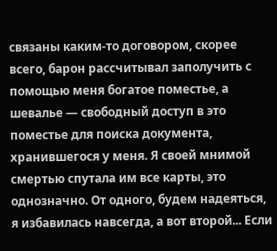связаны каким-то договором, скорее всего, барон рассчитывал заполучить с помощью меня богатое поместье, а шевалье — свободный доступ в это поместье для поиска документа, хранившегося у меня. Я своей мнимой смертью спутала им все карты, это однозначно. От одного, будем надеяться, я избавилась навсегда, а вот второй... Если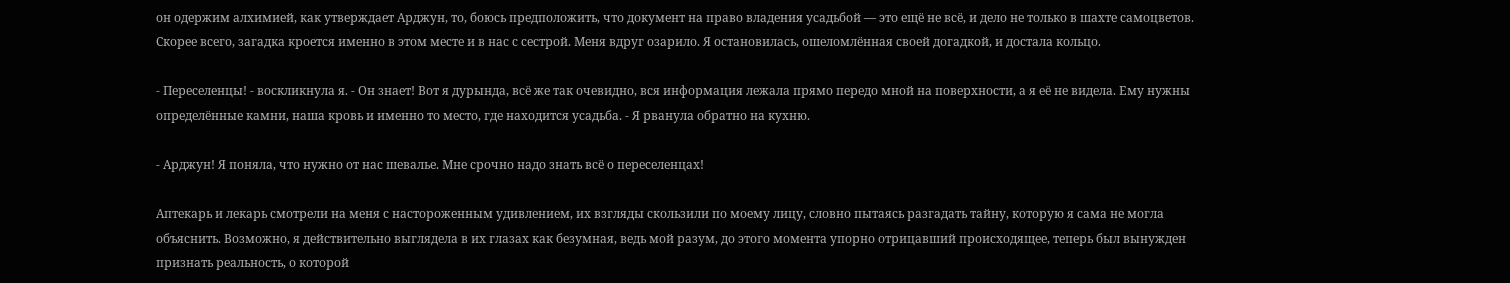он одержим алхимией, как утверждает Арджун, то, боюсь предположить, что документ на право владения усадьбой — это ещё не всё, и дело не только в шахте самоцветов. Скорее всего, загадка кроется именно в этом месте и в нас с сестрой. Меня вдруг озарило. Я остановилась, ошеломлённая своей догадкой, и достала кольцо.

- Переселенцы! - воскликнула я. - Он знает! Вот я дурында, всё же так очевидно, вся информация лежала прямо передо мной на поверхности, а я её не видела. Ему нужны определённые камни, наша кровь и именно то место, где находится усадьба. - Я рванула обратно на кухню.

- Арджун! Я поняла, что нужно от нас шевалье. Мне срочно надо знать всё о переселенцах!

Аптекарь и лекарь смотрели на меня с настороженным удивлением, их взгляды скользили по моему лицу, словно пытаясь разгадать тайну, которую я сама не могла объяснить. Возможно, я действительно выглядела в их глазах как безумная, ведь мой разум, до этого момента упорно отрицавший происходящее, теперь был вынужден признать реальность, о которой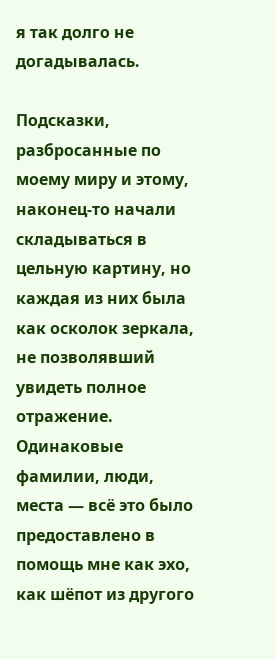я так долго не догадывалась.

Подсказки, разбросанные по моему миру и этому, наконец-то начали складываться в цельную картину, но каждая из них была как осколок зеркала, не позволявший увидеть полное отражение. Одинаковые фамилии, люди, места — всё это было предоставлено в помощь мне как эхо, как шёпот из другого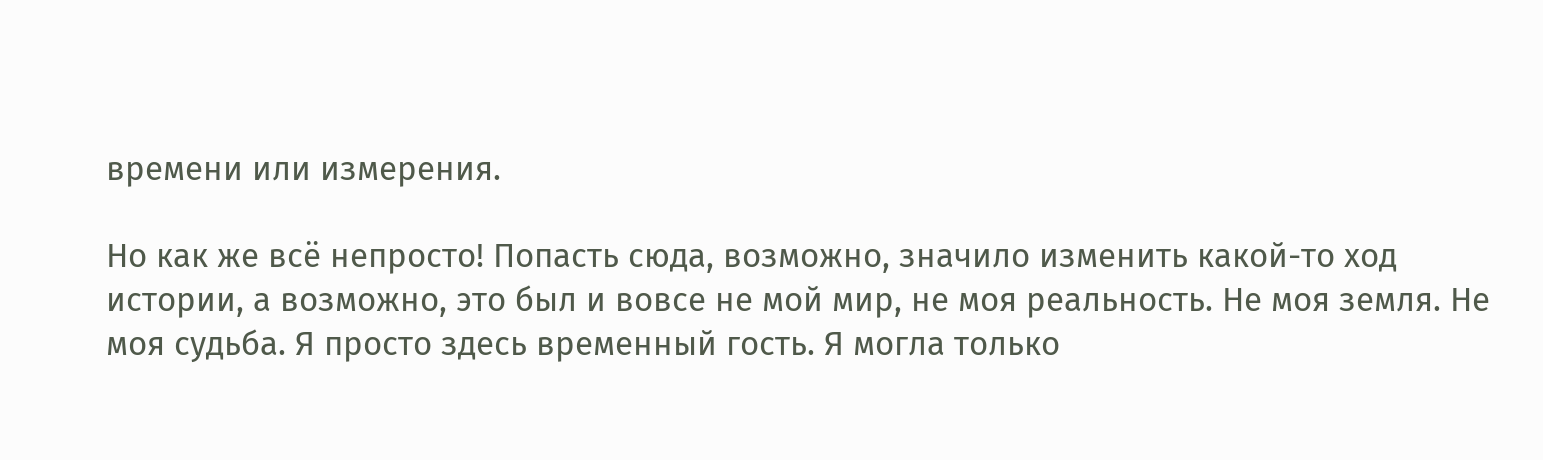времени или измерения.

Но как же всё непросто! Попасть сюда, возможно, значило изменить какой-то ход истории, а возможно, это был и вовсе не мой мир, не моя реальность. Не моя земля. Не моя судьба. Я просто здесь временный гость. Я могла только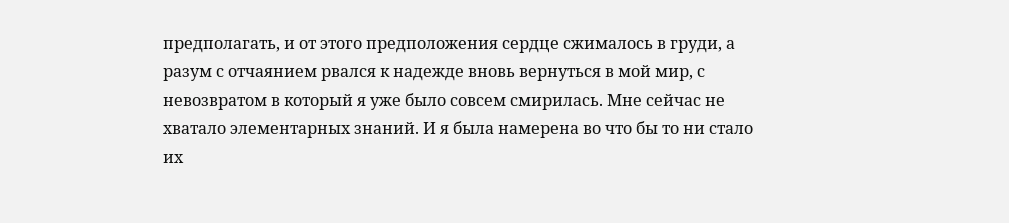предполагать, и от этого предположения сердце сжималось в груди, а разум с отчаянием рвался к надежде вновь вернуться в мой мир, с невозвратом в который я уже было совсем смирилась. Мне сейчас не хватало элементарных знаний. И я была намерена во что бы то ни стало их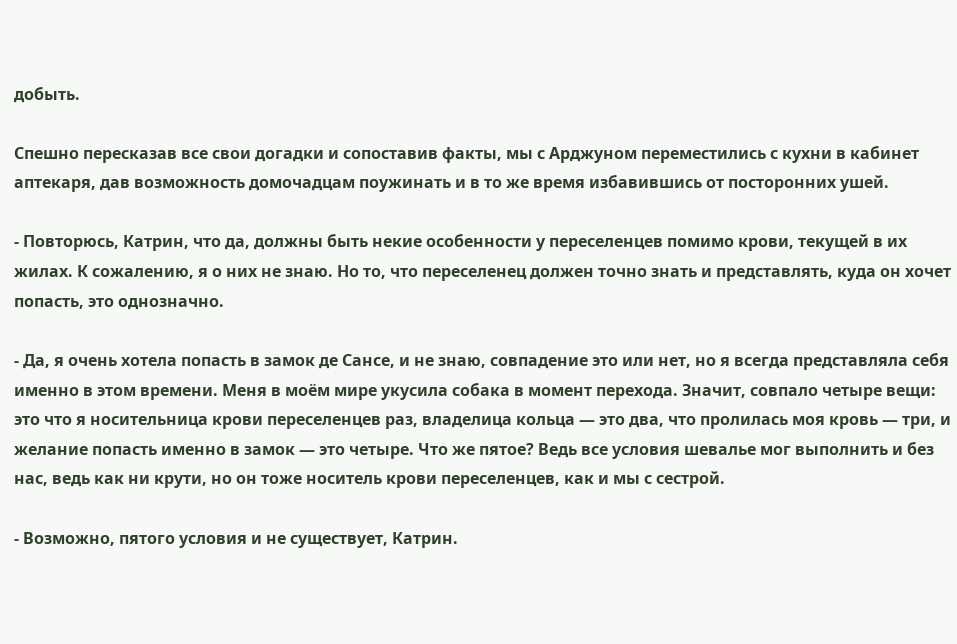добыть.

Спешно пересказав все свои догадки и сопоставив факты, мы с Арджуном переместились с кухни в кабинет аптекаря, дав возможность домочадцам поужинать и в то же время избавившись от посторонних ушей.

- Повторюсь, Катрин, что да, должны быть некие особенности у переселенцев помимо крови, текущей в их жилах. К сожалению, я о них не знаю. Но то, что переселенец должен точно знать и представлять, куда он хочет попасть, это однозначно.

- Да, я очень хотела попасть в замок де Сансе, и не знаю, совпадение это или нет, но я всегда представляла себя именно в этом времени. Меня в моём мире укусила собака в момент перехода. Значит, совпало четыре вещи: это что я носительница крови переселенцев раз, владелица кольца — это два, что пролилась моя кровь — три, и желание попасть именно в замок — это четыре. Что же пятое? Ведь все условия шевалье мог выполнить и без нас, ведь как ни крути, но он тоже носитель крови переселенцев, как и мы с сестрой.

- Возможно, пятого условия и не существует, Катрин.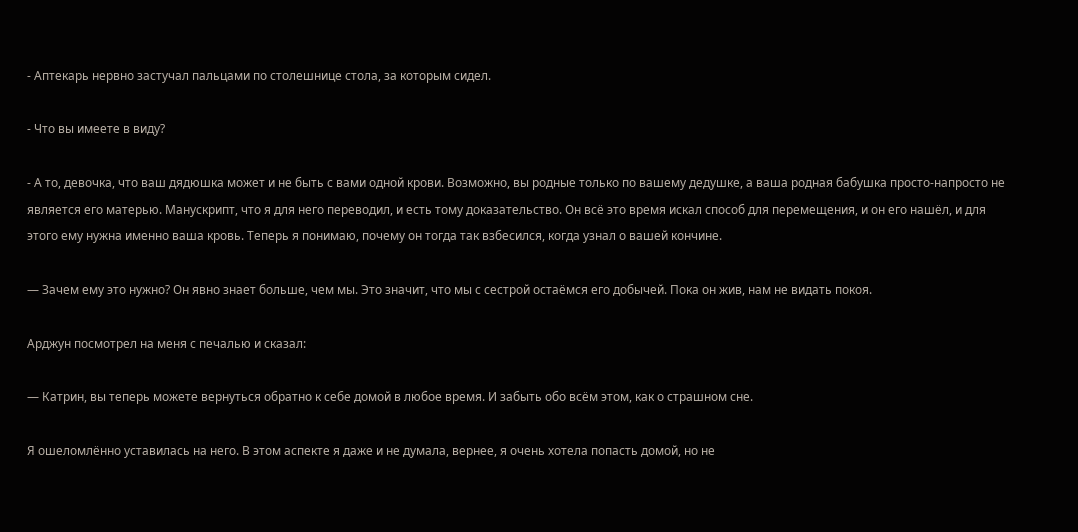- Аптекарь нервно застучал пальцами по столешнице стола, за которым сидел.

- Что вы имеете в виду?

- А то, девочка, что ваш дядюшка может и не быть с вами одной крови. Возможно, вы родные только по вашему дедушке, а ваша родная бабушка просто-напросто не является его матерью. Манускрипт, что я для него переводил, и есть тому доказательство. Он всё это время искал способ для перемещения, и он его нашёл, и для этого ему нужна именно ваша кровь. Теперь я понимаю, почему он тогда так взбесился, когда узнал о вашей кончине.

— Зачем ему это нужно? Он явно знает больше, чем мы. Это значит, что мы с сестрой остаёмся его добычей. Пока он жив, нам не видать покоя.

Арджун посмотрел на меня с печалью и сказал:

— Катрин, вы теперь можете вернуться обратно к себе домой в любое время. И забыть обо всём этом, как о страшном сне.

Я ошеломлённо уставилась на него. В этом аспекте я даже и не думала, вернее, я очень хотела попасть домой, но не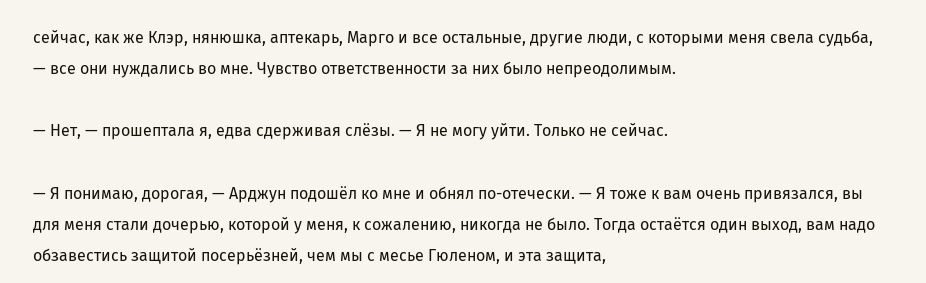сейчас, как же Клэр, нянюшка, аптекарь, Марго и все остальные, другие люди, с которыми меня свела судьба, — все они нуждались во мне. Чувство ответственности за них было непреодолимым.

— Нет, — прошептала я, едва сдерживая слёзы. — Я не могу уйти. Только не сейчас.

— Я понимаю, дорогая, — Арджун подошёл ко мне и обнял по-отечески. — Я тоже к вам очень привязался, вы для меня стали дочерью, которой у меня, к сожалению, никогда не было. Тогда остаётся один выход, вам надо обзавестись защитой посерьёзней, чем мы с месье Гюленом, и эта защита,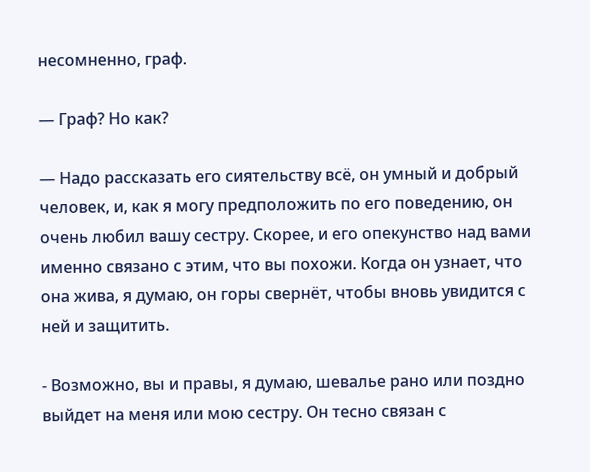несомненно, граф.

— Граф? Но как?

— Надо рассказать его сиятельству всё, он умный и добрый человек, и, как я могу предположить по его поведению, он очень любил вашу сестру. Скорее, и его опекунство над вами именно связано с этим, что вы похожи. Когда он узнает, что она жива, я думаю, он горы свернёт, чтобы вновь увидится с ней и защитить.

- Возможно, вы и правы, я думаю, шевалье рано или поздно выйдет на меня или мою сестру. Он тесно связан с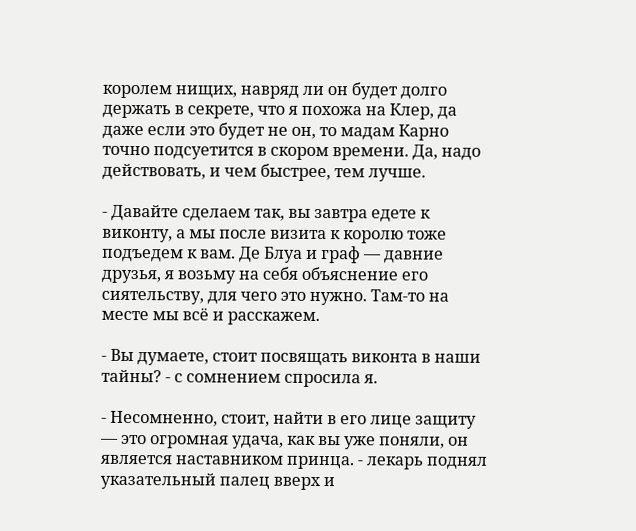королем нищих, навряд ли он будет долго держать в секрете, что я похожа на Клер, да даже если это будет не он, то мадам Карно точно подсуетится в скором времени. Да, надо действовать, и чем быстрее, тем лучше.

- Давайте сделаем так, вы завтра едете к виконту, а мы после визита к королю тоже подъедем к вам. Де Блуа и граф — давние друзья, я возьму на себя объяснение его сиятельству, для чего это нужно. Там-то на месте мы всё и расскажем.

- Вы думаете, стоит посвящать виконта в наши тайны? - с сомнением спросила я.

- Несомненно, стоит, найти в его лице защиту — это огромная удача, как вы уже поняли, он является наставником принца. - лекарь поднял указательный палец вверх и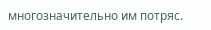многозначительно им потряс.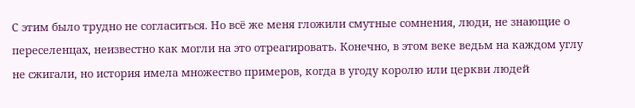С этим было трудно не согласиться. Но всё же меня гложили смутные сомнения, люди, не знающие о переселенцах, неизвестно как могли на это отреагировать. Конечно, в этом веке ведьм на каждом углу не сжигали, но история имела множество примеров, когда в угоду королю или церкви людей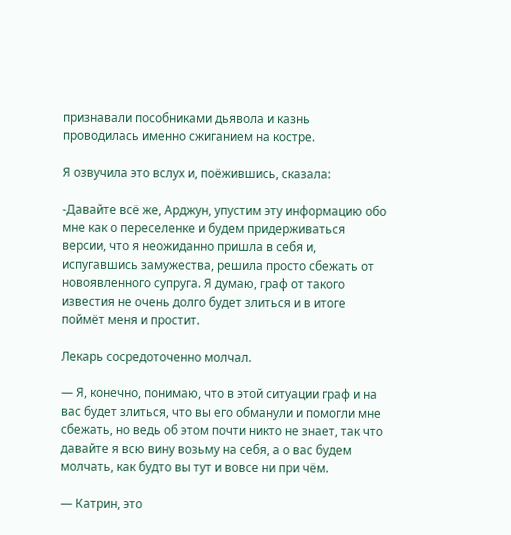признавали пособниками дьявола и казнь проводилась именно сжиганием на костре.

Я озвучила это вслух и, поёжившись, сказала:

-Давайте всё же, Арджун, упустим эту информацию обо мне как о переселенке и будем придерживаться версии, что я неожиданно пришла в себя и, испугавшись замужества, решила просто сбежать от новоявленного супруга. Я думаю, граф от такого известия не очень долго будет злиться и в итоге поймёт меня и простит.

Лекарь сосредоточенно молчал.

— Я, конечно, понимаю, что в этой ситуации граф и на вас будет злиться, что вы его обманули и помогли мне сбежать, но ведь об этом почти никто не знает, так что давайте я всю вину возьму на себя, а о вас будем молчать, как будто вы тут и вовсе ни при чём.

— Катрин, это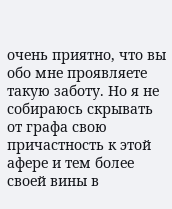очень приятно, что вы обо мне проявляете такую заботу. Но я не собираюсь скрывать от графа свою причастность к этой афере и тем более своей вины в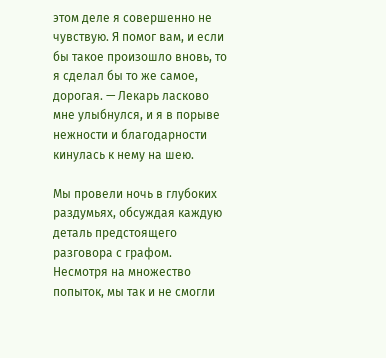этом деле я совершенно не чувствую. Я помог вам, и если бы такое произошло вновь, то я сделал бы то же самое, дорогая. — Лекарь ласково мне улыбнулся, и я в порыве нежности и благодарности кинулась к нему на шею.

Мы провели ночь в глубоких раздумьях, обсуждая каждую деталь предстоящего разговора с графом. Несмотря на множество попыток, мы так и не смогли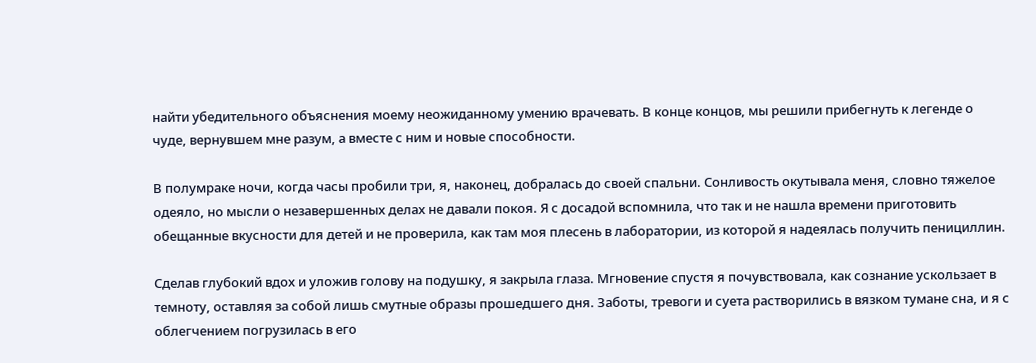найти убедительного объяснения моему неожиданному умению врачевать. В конце концов, мы решили прибегнуть к легенде о чуде, вернувшем мне разум, а вместе с ним и новые способности.

В полумраке ночи, когда часы пробили три, я, наконец, добралась до своей спальни. Сонливость окутывала меня, словно тяжелое одеяло, но мысли о незавершенных делах не давали покоя. Я с досадой вспомнила, что так и не нашла времени приготовить обещанные вкусности для детей и не проверила, как там моя плесень в лаборатории, из которой я надеялась получить пенициллин.

Сделав глубокий вдох и уложив голову на подушку, я закрыла глаза. Мгновение спустя я почувствовала, как сознание ускользает в темноту, оставляя за собой лишь смутные образы прошедшего дня. Заботы, тревоги и суета растворились в вязком тумане сна, и я с облегчением погрузилась в его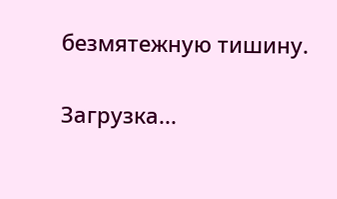безмятежную тишину.

Загрузка...